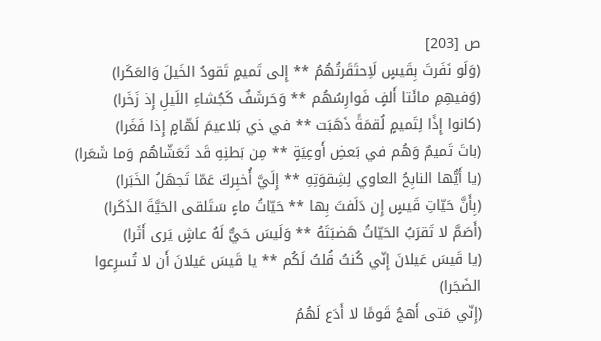ص [203]
(وَلَو نَفَرتَ بِقَيسٍ لَاِحتَقَرتُهُمُ ** إِلى تَميمٍ تَقودُ الخَيلَ وَالعَكَرا)
(وَفيهِمِ مائَتا أَلفٍ فَوارِسُهُم ** وَحَرشَفٌ كَجُشاءِ اللَيلِ إِذ زَخَرا)
(كانوا إِذًا لِتَميمٍ لُقمَةً ذَهَبَت ** في ذي بَلاعيمَ لَهّامٍ إِذا فَغَرا)
(باتَ تَميمٌ وَهُم في بَعضِ أَوعِيَةٍ ** مِن بَطنِهِ قَد تَعَشّاهُم وَما شَعَرا)
(يا أَيُّها النابِحُ العاوي لِشِقوَتِهِ ** إِلَيَّ أُخبِركَ عَمّا تَجهَلُ الخَبَرا)
(بِأَنَّ حَيّاتِ قَيسٍ إِن دَلَفتَ بِها ** حَيّاتُ ماءٍ سَتَلقى الحَيَّةَ الذَكَرا)
(أَصَمَّ لا تَقرَبُ الحَيّاتُ هَضبَتَهُ ** وَلَيسَ حَيٌّ لَهُ عاشٍ يَرى أَثَرا)
(يا قَيسَ عَيلانَ إِنّي كُنتُ قُلتُ لَكُم ** يا قَيسَ عَيلانَ أَن لا تُسرِعوا الضَجَرا)
(إِنّي مَتى أَهجُ قَومًا لا أَدَع لَهُمُ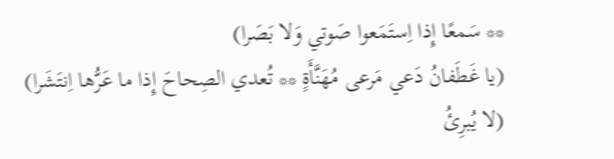** سَمعًا إِذا اِستَمَعوا صَوتي وَلا بَصَرا)
(يا غَطَفانُ دَعي مَرعى مُهَنَّأَةٍ ** تُعدي الصِحاحَ إِذا ما عَرُّها اِنتَشَرا)
(لا يُبرِئُ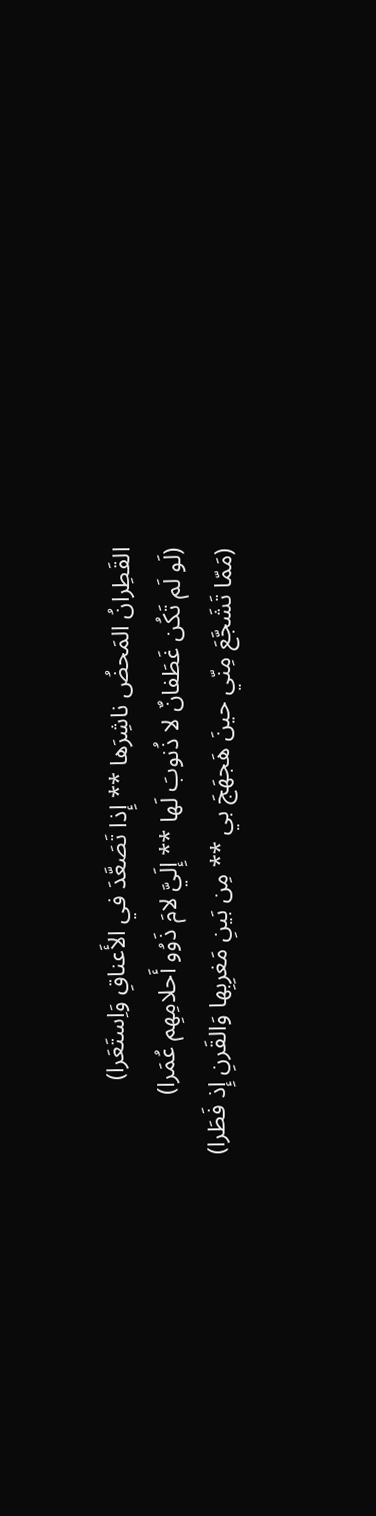القَطِرانُ المَحضُ ناشِرَها ** إِذا تَصَعَّدَ في الأَعناقِ وَاِستَعَرا)
(لَو لَم تَكُن غَطَفانٌ لا ذُنوبَ لَها ** إِلَيَّ لامَ ذَوُو أَحلامِهِم عُمَرا)
(مَمّا تَشَجَّعَ مِنّي حينَ هَجهَجَ بي ** مِن بَينِ مَغرِبِها وَالقَرنِ إِذ فَطَرا)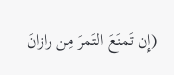(إِن تَمنَعَ التَمرَ مِن رازانَ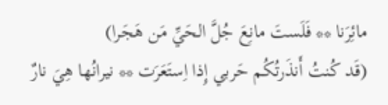مائِرَنا ** فَلَستَ مانِعَ جُلَّ الحَيِّ مَن هَجَرا)
(قَد كُنتُ أَنذَرتُكُم حَربي إِذا اِستَعَرَت ** نيرانُها هِيَ نارٌ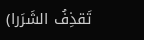تَقذِفُ الشَرَرا)